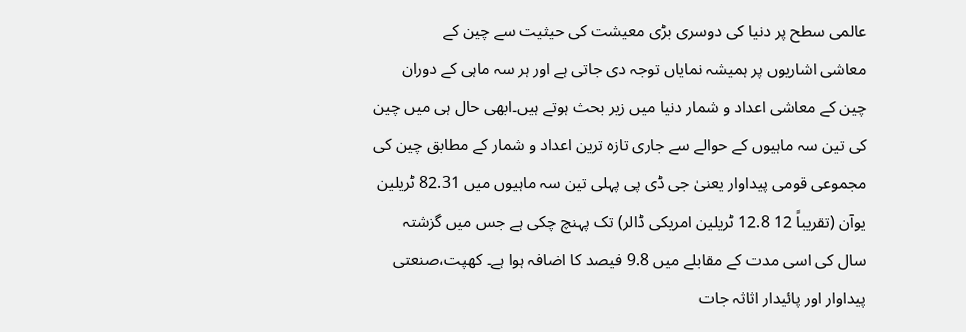عالمی سطح پر دنیا کی دوسری بڑی معیشت کی حیثیت سے چین کے
معاشی اشاریوں پر ہمیشہ نمایاں توجہ دی جاتی ہے اور ہر سہ ماہی کے دوران
چین کے معاشی اعداد و شمار دنیا میں زیر بحث ہوتے ہیں۔ابھی حال ہی میں چین
کی تین سہ ماہیوں کے حوالے سے جاری تازہ ترین اعداد و شمار کے مطابق چین کی
مجموعی قومی پیداوار یعنیٰ جی ڈی پی پہلی تین سہ ماہیوں میں 82.31 ٹریلین
یوآن (تقریباً 12 12.8 ٹریلین امریکی ڈالر) تک پہنچ چکی ہے جس میں گزشتہ
سال کی اسی مدت کے مقابلے میں 9.8 فیصد کا اضافہ ہوا ہے۔ کھپت،صنعتی
پیداوار اور پائیدار اثاثہ جات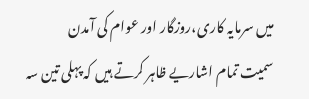میں سرمایہ کاری،روزگار اور عوام کی آمدن
سمیت تمام اشاریے ظاہر کرتے ہیں کہ پہلی تین سہ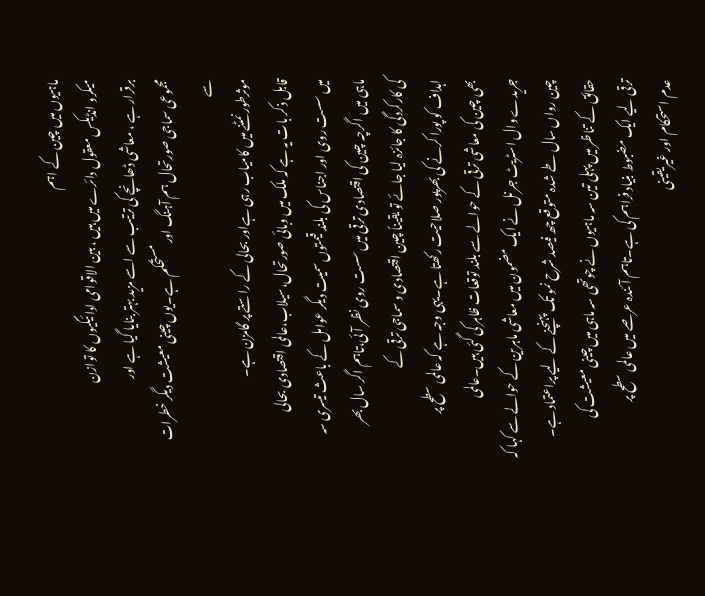ماہیوں میں چین کے اہم
میکرو انڈیکس معقول دائرے میں ہیں ، بین الاقوامی ادائیگیوں کا توازن
برقرار ہے ، معاشی ڈھانچے کی ترتیب سے اسے مزید بہتر بنایا گیا ہے اور
مجموعی سماجی صورتحال ہم آہنگ اور مستحکم ہے۔یوں چینی معیشت دیگر خطرات سے
موثرطور نمٹنے میں کامیاب رہی ہےاور بحالی کے راستے پر گامزن ہے۔
قابل ذکر بات یہ ہے کہ ملک میں وبائی صورتحال،سیلاب،عالمی اقتصادی بحالی
میں سست روی اور اجناس کی بلند قیمتوں سمیت دیگر عوامل کے باعث تیسری سہ
ماہی میں اگرچہ چین کی اقتصادی ترقی میں سست روی نظر آئی،تاہم اگر سال بھر
کی کارکردگی کا جائزہ لیا جائے تو یقیناً چین اقتصادی و سماجی ترقی کے
اہداف کو پورا کرنے کی بھرپور صلاحیت رکھتا ہے۔یہی وجہ ہے کہ عالمی سطح پر
بھی چین کی معاشی ترقی کے حوالے سے بلند توقعات ظاہر کی گئی ہیں۔عالمی
جریدے وال اسٹریٹ جرنل نے ایک مضمون میں معاشی ماہرین کے حوالے سے کہا کہ
چین رواں سال طے شدہ متوقع چھ فیصد شرح نمو تک پہنچنے کے لیے پراعتماد ہے۔
حقائق کے تناظر میں پہلی تین سہ ماہیوں نے چوتھی سہ ماہی میں چینی معیشت کی
ترقی لیے ایک مضبوط بنیاد فراہم کی ہے۔تاہم آئندہ عرصے میں عالمی سطح پر
عدم استحکام اور غیریقینی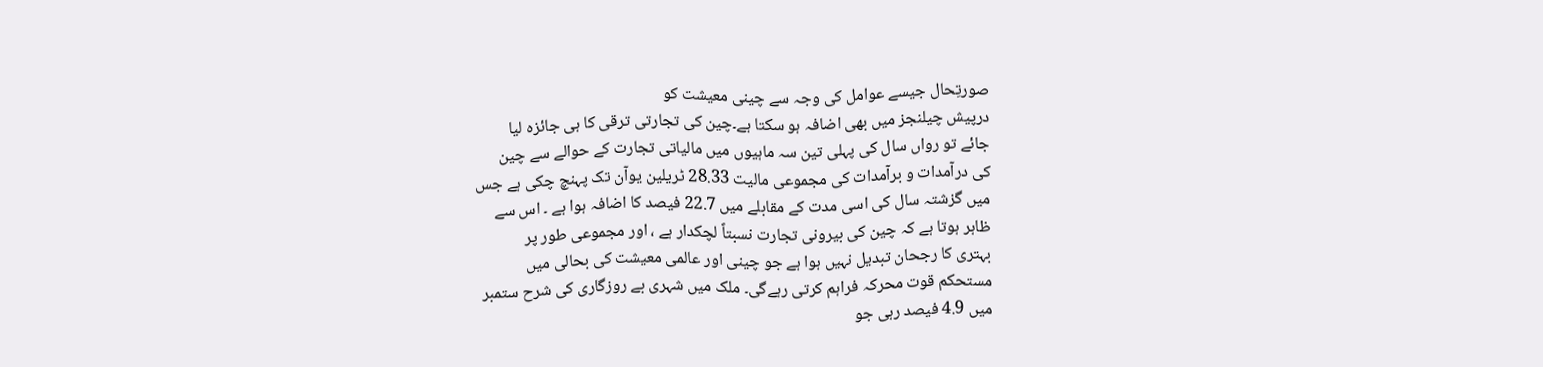صورتِحال جیسے عوامل کی وجہ سے چینی معیشت کو
درپیش چیلنجز میں بھی اضافہ ہو سکتا ہے۔چین کی تجارتی ترقی کا ہی جائزہ لیا
جائے تو رواں سال کی پہلی تین سہ ماہیوں میں مالیاتی تجارت کے حوالے سے چین
کی درآمدات و برآمدات کی مجموعی مالیت 28.33 ٹریلین یوآن تک پہنچ چکی ہے جس
میں گزشتہ سال کی اسی مدت کے مقابلے میں 22.7 فیصد کا اضافہ ہوا ہے ۔ اس سے
ظاہر ہوتا ہے کہ چین کی بیرونی تجارت نسبتاً لچکدار ہے ، اور مجموعی طور پر
بہتری کا رجحان تبدیل نہیں ہوا ہے جو چینی اور عالمی معیشت کی بحالی میں
مستحکم قوت محرکہ فراہم کرتی رہےگی۔ ملک میں شہری بے روزگاری کی شرح ستمبر
میں 4.9 فیصد رہی جو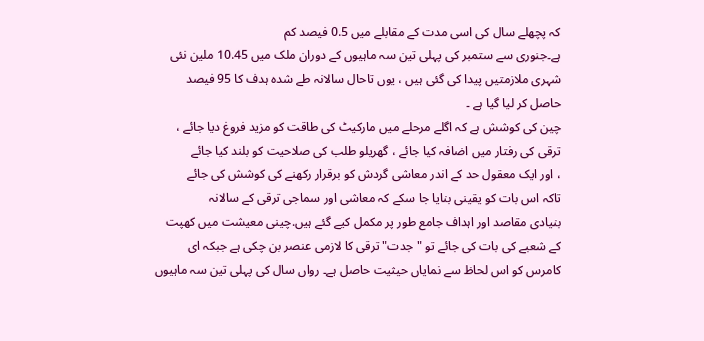کہ پچھلے سال کی اسی مدت کے مقابلے میں 0.5 فیصد کم
ہے۔جنوری سے ستمبر کی پہلی تین سہ ماہیوں کے دوران ملک میں 10.45 ملین نئی
شہری ملازمتیں پیدا کی گئی ہیں ، یوں تاحال سالانہ طے شدہ ہدف کا 95 فیصد
حاصل کر لیا گیا ہے ۔
چین کی کوشش ہے کہ اگلے مرحلے میں مارکیٹ کی طاقت کو مزید فروغ دیا جائے ،
ترقی کی رفتار میں اضافہ کیا جائے ، گھریلو طلب کی صلاحیت کو بلند کیا جائے
، اور ایک معقول حد کے اندر معاشی گردش کو برقرار رکھنے کی کوشش کی جائے
تاکہ اس بات کو یقینی بنایا جا سکے کہ معاشی اور سماجی ترقی کے سالانہ
بنیادی مقاصد اور اہداف جامع طور پر مکمل کیے گئے ہیں.چینی معیشت میں کھپت
کے شعبے کی بات کی جائے تو "جدت" ترقی کا لازمی عنصر بن چکی ہے جبکہ ای
کامرس کو اس لحاظ سے نمایاں حیثیت حاصل ہے۔ رواں سال کی پہلی تین سہ ماہیوں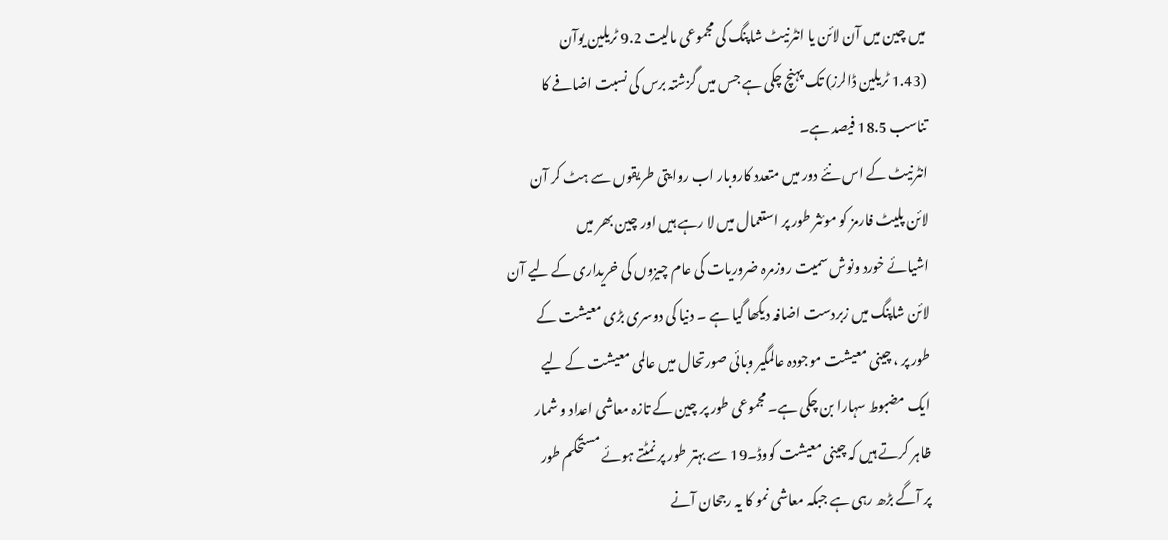میں چین میں آن لائن یا انٹرنیٹ شاپنگ کی مجموعی مالیت 9.2 ٹریلین یوآن
(1.43 ٹریلین ڈالرز) تک پہنچ چکی ہے جس میں گزشتہ برس کی نسبت اضافے کا
تناسب 18.5 فیصد ہے۔
انٹرنیٹ کے اس نئے دور میں متعدد کاروبار اب روایتی طریقوں سے ہٹ کر آن
لائن پلیٹ فارمز کو موئثر طور پر استعمال میں لا رہے ہیں اور چین بھر میں
اشیائے خورد ونوش سمیت روزمرہ ضروریات کی عام چیزوں کی خریداری کے لیے آن
لائن شاپنگ میں زبردست اضافہ دیکھا گیا ہے ۔ دنیا کی دوسری بڑی معیشت کے
طور پر ، چینی معیشت موجودہ عالمگیر وبائی صورتحال میں عالمی معیشت کے لیے
ایک مضبوط سہارا بن چکی ہے۔ مجموعی طور پر چین کے تازہ معاشی اعداد و شمار
ظاہر کرتے ہیں کہ چینی معیشت کووڈ۔19 سے بہتر طور پر نمٹتے ہوئے مستحکم طور
پر آگے بڑھ رہی ہے جبکہ معاشی نمو کا یہ رجحان آنے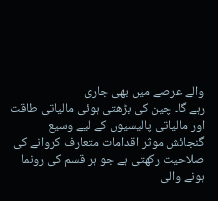والے عرصے میں بھی جاری
رہے گا۔ چین کی بڑھتی ہوئی مالیاتی طاقت اور مالیاتی پالیسیوں کے لیے وسیع
گنجائش موثر اقدامات متعارف کروانے کی صلاحیت رکھتی ہے جو ہر قسم کی رونما
ہونے والی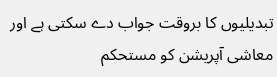تبدیلیوں کا بروقت جواب دے سکتی ہے اور معاشی آپریشن کو مستحکم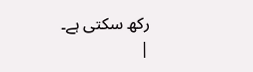رکھ سکتی ہے۔
|